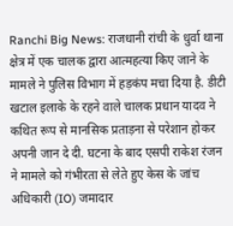Ranchi Big News: राजधानी रांची के धुर्वा थाना क्षेत्र में एक चालक द्वारा आत्महत्या किए जाने के मामले ने पुलिस विभाग में हड़कंप मचा दिया है. डीटी खटाल इलाके के रहने वाले चालक प्रधान यादव ने कथित रूप से मानसिक प्रताड़ना से परेशान होकर अपनी जान दे दी. घटना के बाद एसपी राकेश रंजन ने मामले को गंभीरता से लेते हुए केस के जांच अधिकारी (IO) जमादार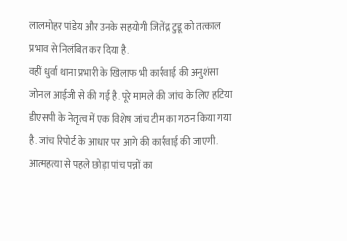लालमोहर पांडेय और उनके सहयोगी जितेंद्र टुडू को तत्काल प्रभाव से निलंबित कर दिया है.
वहीं धुर्वा थाना प्रभारी के खिलाफ भी कार्रवाई की अनुशंसा जोनल आईजी से की गई है. पूरे मामले की जांच के लिए हटिया डीएसपी के नेतृत्व में एक विशेष जांच टीम का गठन किया गया है. जांच रिपोर्ट के आधार पर आगे की कार्रवाई की जाएगी.
आत्महत्या से पहले छोड़ा पांच पन्नों का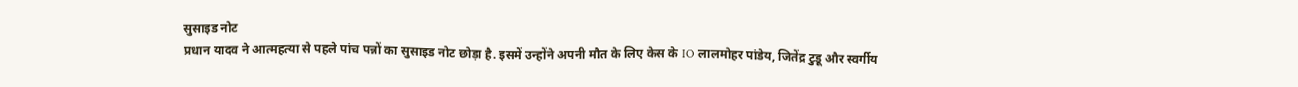सुसाइड नोट
प्रधान यादव ने आत्महत्या से पहले पांच पन्नों का सुसाइड नोट छोड़ा है. इसमें उन्होंने अपनी मौत के लिए केस के IO लालमोहर पांडेय, जितेंद्र टुडू और स्वर्गीय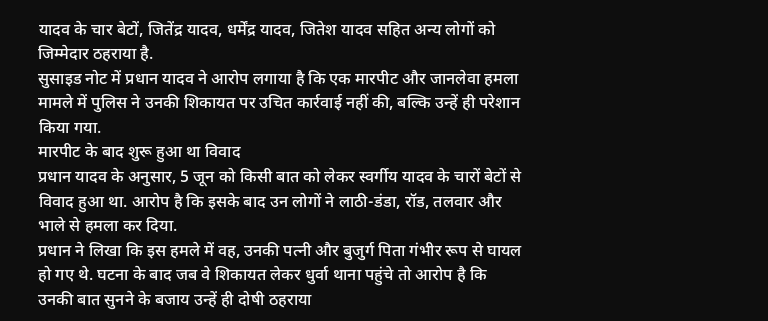यादव के चार बेटों, जितेंद्र यादव, धर्मेंद्र यादव, जितेश यादव सहित अन्य लोगों को जिम्मेदार ठहराया है.
सुसाइड नोट में प्रधान यादव ने आरोप लगाया है कि एक मारपीट और जानलेवा हमला मामले में पुलिस ने उनकी शिकायत पर उचित कार्रवाई नहीं की, बल्कि उन्हें ही परेशान किया गया.
मारपीट के बाद शुरू हुआ था विवाद
प्रधान यादव के अनुसार, 5 जून को किसी बात को लेकर स्वर्गीय यादव के चारों बेटों से विवाद हुआ था. आरोप है कि इसके बाद उन लोगों ने लाठी-डंडा, रॉड, तलवार और भाले से हमला कर दिया.
प्रधान ने लिखा कि इस हमले में वह, उनकी पत्नी और बुजुर्ग पिता गंभीर रूप से घायल हो गए थे. घटना के बाद जब वे शिकायत लेकर धुर्वा थाना पहुंचे तो आरोप है कि उनकी बात सुनने के बजाय उन्हें ही दोषी ठहराया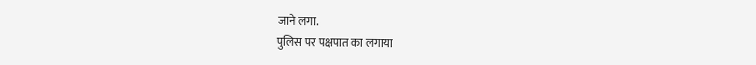जाने लगा.
पुलिस पर पक्षपात का लगाया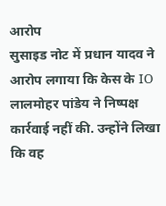आरोप
सुसाइड नोट में प्रधान यादव ने आरोप लगाया कि केस के IO लालमोहर पांडेय ने निष्पक्ष कार्रवाई नहीं की. उन्होंने लिखा कि वह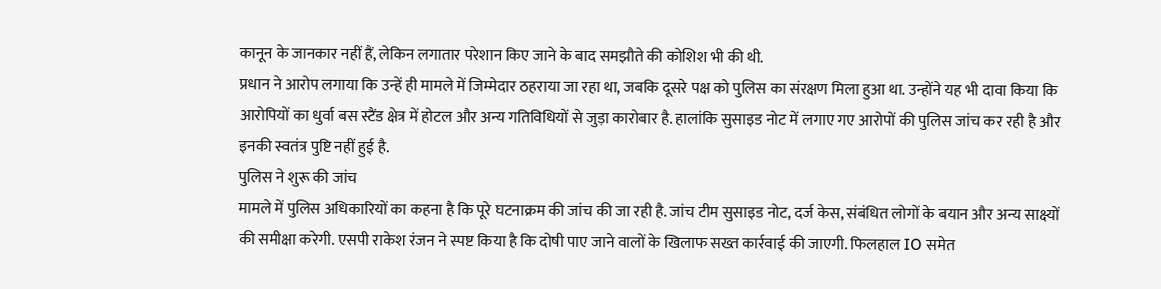कानून के जानकार नहीं हैं, लेकिन लगातार परेशान किए जाने के बाद समझौते की कोशिश भी की थी.
प्रधान ने आरोप लगाया कि उन्हें ही मामले में जिम्मेदार ठहराया जा रहा था, जबकि दूसरे पक्ष को पुलिस का संरक्षण मिला हुआ था. उन्होंने यह भी दावा किया कि आरोपियों का धुर्वा बस स्टैंड क्षेत्र में होटल और अन्य गतिविधियों से जुड़ा कारोबार है. हालांकि सुसाइड नोट में लगाए गए आरोपों की पुलिस जांच कर रही है और इनकी स्वतंत्र पुष्टि नहीं हुई है.
पुलिस ने शुरू की जांच
मामले में पुलिस अधिकारियों का कहना है कि पूरे घटनाक्रम की जांच की जा रही है. जांच टीम सुसाइड नोट, दर्ज केस, संबंधित लोगों के बयान और अन्य साक्ष्यों की समीक्षा करेगी. एसपी राकेश रंजन ने स्पष्ट किया है कि दोषी पाए जाने वालों के खिलाफ सख्त कार्रवाई की जाएगी. फिलहाल IO समेत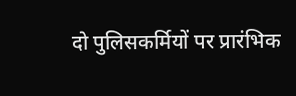दो पुलिसकर्मियों पर प्रारंभिक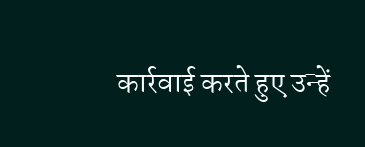कार्रवाई करते हुए उन्हें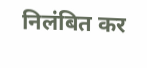निलंबित कर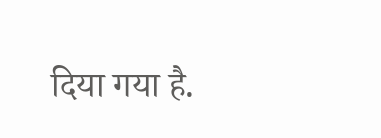दिया गया है.